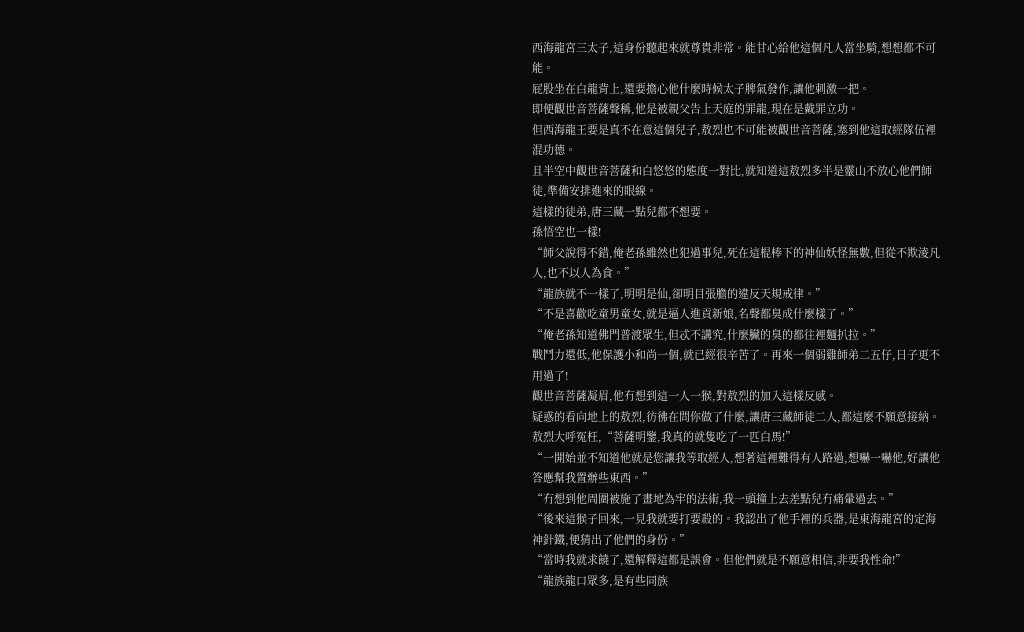西海龍宮三太子,這身份聽起來就尊貴非常。能甘心給他這個凡人當坐騎,想想都不可能。
屁股坐在白龍背上,還要擔心他什麼時候太子脾氣發作,讓他刺激一把。
即便觀世音菩薩聲稱,他是被親父告上天庭的罪龍,現在是戴罪立功。
但西海龍王要是真不在意這個兒子,敖烈也不可能被觀世音菩薩,塞到他這取經隊伍裡混功德。
且半空中觀世音菩薩和白悠悠的態度一對比,就知道這敖烈多半是靈山不放心他們師徒,準備安排進來的眼線。
這樣的徒弟,唐三藏一點兒都不想要。
孫悟空也一樣!
“師父說得不錯,俺老孫雖然也犯過事兒,死在這棍棒下的神仙妖怪無數,但從不欺淩凡人,也不以人為食。”
“龍族就不一樣了,明明是仙,卻明目張膽的違反天規戒律。”
“不是喜歡吃童男童女,就是逼人進貢新娘,名聲都臭成什麼樣了。”
“俺老孫知道佛門普渡眾生,但忒不講究,什麼臟的臭的都往裡麵扒拉。”
戰鬥力還低,他保護小和尚一個,就已經很辛苦了。再來一個弱雞師弟二五仔,日子更不用過了!
觀世音菩薩凝眉,他冇想到這一人一猴,對敖烈的加入這樣反感。
疑惑的看向地上的敖烈,彷彿在問你做了什麼,讓唐三藏師徒二人,都這麼不願意接納。
敖烈大呼冤枉,“菩薩明鑒,我真的就隻吃了一匹白馬!”
“一開始並不知道他就是您讓我等取經人,想著這裡難得有人路過,想嚇一嚇他,好讓他答應幫我置辦些東西。”
“冇想到他周圍被施了畫地為牢的法術,我一頭撞上去差點兒冇痛暈過去。”
“後來這猴子回來,一見我就要打要殺的。我認出了他手裡的兵器,是東海龍宮的定海神針鐵,便猜出了他們的身份。”
“當時我就求饒了,還解釋這都是誤會。但他們就是不願意相信,非要我性命!”
“龍族龍口眾多,是有些同族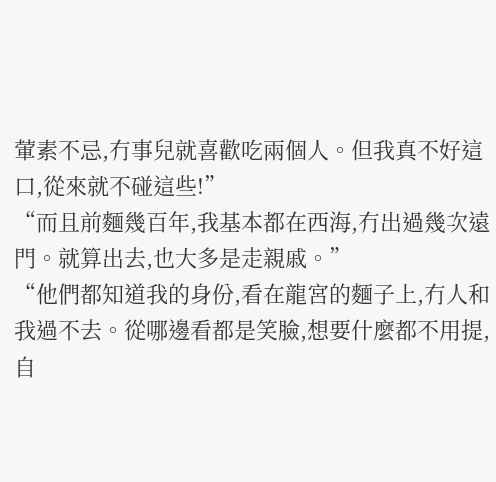葷素不忌,冇事兒就喜歡吃兩個人。但我真不好這口,從來就不碰這些!”
“而且前麵幾百年,我基本都在西海,冇出過幾次遠門。就算出去,也大多是走親戚。”
“他們都知道我的身份,看在龍宮的麵子上,冇人和我過不去。從哪邊看都是笑臉,想要什麼都不用提,自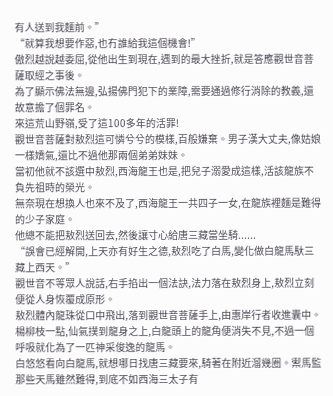有人送到我麵前。”
“就算我想要作惡,也冇誰給我這個機會!”
傲烈越說越委屈,從他出生到現在,遇到的最大挫折,就是答應觀世音菩薩取經之事後。
為了顯示佛法無邊,弘揚佛門犯下的業障,需要通過修行消除的教義,還故意擔了個罪名。
來這荒山野嶺,受了這100多年的活罪!
觀世音菩薩對敖烈這可憐兮兮的模樣,百般嫌棄。男子漢大丈夫,像姑娘一樣嬌氣,還比不過他那兩個弟弟妹妹。
當初他就不該選中敖烈,西海龍王也是,把兒子溺愛成這樣,活該龍族不負先祖時的榮光。
無奈現在想換人也來不及了,西海龍王一共四子一女,在龍族裡麵是難得的少子家庭。
他總不能把敖烈送回去,然後讓寸心給唐三藏當坐騎......
“誤會已經解開,上天亦有好生之德,敖烈吃了白馬,變化做白龍馬馱三藏上西天。”
觀世音不等眾人說話,右手掐出一個法訣,法力落在敖烈身上,敖烈立刻便從人身恢覆成原形。
敖烈體內龍珠從口中飛出,落到觀世音菩薩手上,由惠岸行者收進囊中。
楊柳枝一點,仙氣撲到龍身之上,白龍頭上的龍角便消失不見,不過一個呼吸就化為了一匹神采俊逸的龍馬。
白悠悠看向白龍馬,就想哪日找唐三藏要來,騎著在附近溜幾圈。禦馬監那些天馬雖然難得,到底不如西海三太子有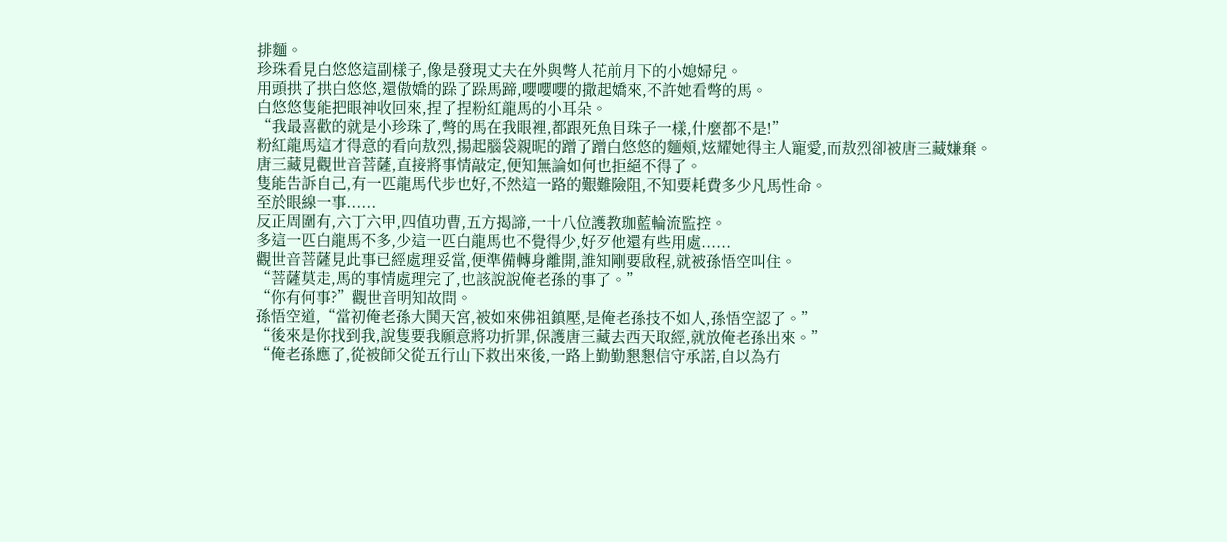排麵。
珍珠看見白悠悠這副樣子,像是發現丈夫在外與彆人花前月下的小媳婦兒。
用頭拱了拱白悠悠,還傲嬌的跺了跺馬蹄,嚶嚶嚶的撒起嬌來,不許她看彆的馬。
白悠悠隻能把眼神收回來,捏了捏粉紅龍馬的小耳朵。
“我最喜歡的就是小珍珠了,彆的馬在我眼裡,都跟死魚目珠子一樣,什麼都不是!”
粉紅龍馬這才得意的看向敖烈,揚起腦袋親昵的蹭了蹭白悠悠的麵頰,炫耀她得主人寵愛,而敖烈卻被唐三藏嫌棄。
唐三藏見觀世音菩薩,直接將事情敲定,便知無論如何也拒絕不得了。
隻能告訴自己,有一匹龍馬代步也好,不然這一路的艱難險阻,不知要耗費多少凡馬性命。
至於眼線一事......
反正周圍有,六丁六甲,四值功曹,五方揭諦,一十八位護教珈藍輪流監控。
多這一匹白龍馬不多,少這一匹白龍馬也不覺得少,好歹他還有些用處......
觀世音菩薩見此事已經處理妥當,便準備轉身離開,誰知剛要啟程,就被孫悟空叫住。
“菩薩莫走,馬的事情處理完了,也該說說俺老孫的事了。”
“你有何事?”觀世音明知故問。
孫悟空道,“當初俺老孫大鬨天宮,被如來佛祖鎮壓,是俺老孫技不如人,孫悟空認了。”
“後來是你找到我,說隻要我願意將功折罪,保護唐三藏去西天取經,就放俺老孫出來。”
“俺老孫應了,從被師父從五行山下救出來後,一路上勤勤懇懇信守承諾,自以為冇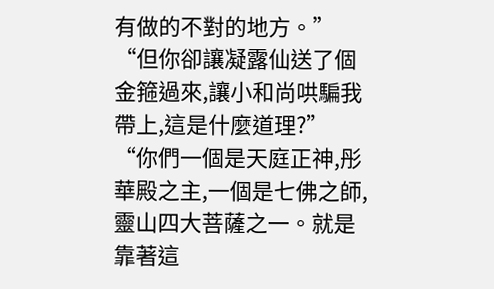有做的不對的地方。”
“但你卻讓凝露仙送了個金箍過來,讓小和尚哄騙我帶上,這是什麼道理?”
“你們一個是天庭正神,彤華殿之主,一個是七佛之師,靈山四大菩薩之一。就是靠著這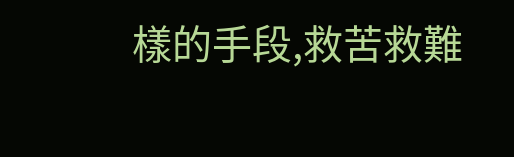樣的手段,救苦救難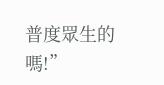普度眾生的嗎!”